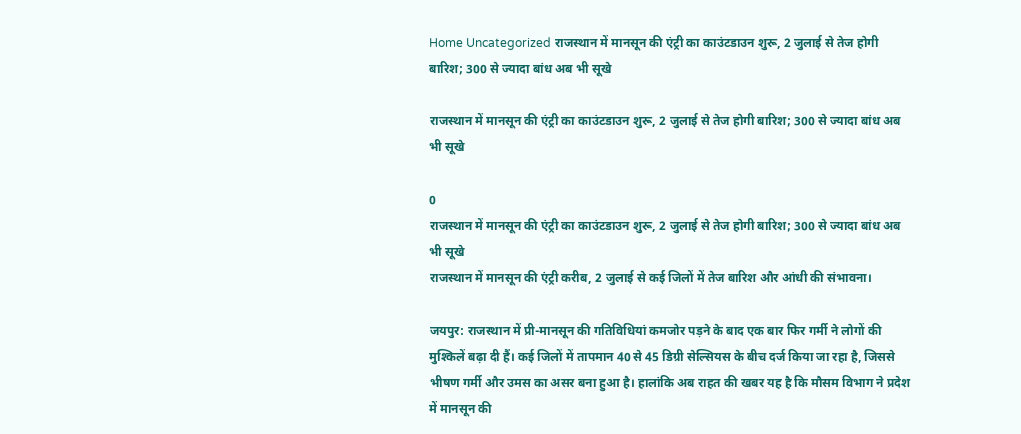Home Uncategorized राजस्थान में मानसून की एंट्री का काउंटडाउन शुरू, 2 जुलाई से तेज होगी बारिश; 300 से ज्यादा बांध अब भी सूखे

राजस्थान में मानसून की एंट्री का काउंटडाउन शुरू, 2 जुलाई से तेज होगी बारिश; 300 से ज्यादा बांध अब भी सूखे

0
राजस्थान में मानसून की एंट्री का काउंटडाउन शुरू, 2 जुलाई से तेज होगी बारिश; 300 से ज्यादा बांध अब भी सूखे
राजस्थान में मानसून की एंट्री करीब, 2 जुलाई से कई जिलों में तेज बारिश और आंधी की संभावना।

जयपुर: राजस्थान में प्री-मानसून की गतिविधियां कमजोर पड़ने के बाद एक बार फिर गर्मी ने लोगों की मुश्किलें बढ़ा दी हैं। कई जिलों में तापमान 40 से 45 डिग्री सेल्सियस के बीच दर्ज किया जा रहा है, जिससे भीषण गर्मी और उमस का असर बना हुआ है। हालांकि अब राहत की खबर यह है कि मौसम विभाग ने प्रदेश में मानसून की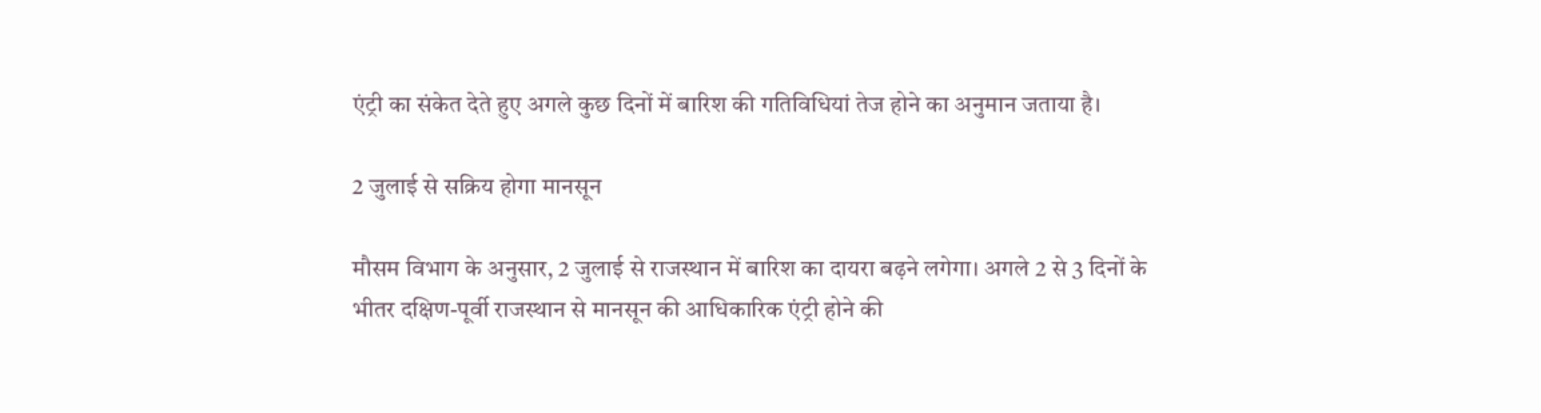एंट्री का संकेत देते हुए अगले कुछ दिनों में बारिश की गतिविधियां तेज होने का अनुमान जताया है।

2 जुलाई से सक्रिय होगा मानसून

मौसम विभाग के अनुसार, 2 जुलाई से राजस्थान में बारिश का दायरा बढ़ने लगेगा। अगले 2 से 3 दिनों के भीतर दक्षिण-पूर्वी राजस्थान से मानसून की आधिकारिक एंट्री होने की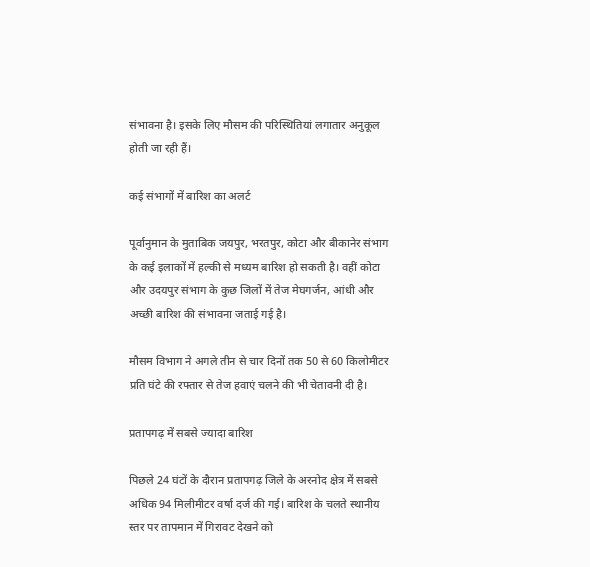संभावना है। इसके लिए मौसम की परिस्थितियां लगातार अनुकूल होती जा रही हैं।

कई संभागों में बारिश का अलर्ट

पूर्वानुमान के मुताबिक जयपुर, भरतपुर, कोटा और बीकानेर संभाग के कई इलाकों में हल्की से मध्यम बारिश हो सकती है। वहीं कोटा और उदयपुर संभाग के कुछ जिलों में तेज मेघगर्जन, आंधी और अच्छी बारिश की संभावना जताई गई है।

मौसम विभाग ने अगले तीन से चार दिनों तक 50 से 60 किलोमीटर प्रति घंटे की रफ्तार से तेज हवाएं चलने की भी चेतावनी दी है।

प्रतापगढ़ में सबसे ज्यादा बारिश

पिछले 24 घंटों के दौरान प्रतापगढ़ जिले के अरनोद क्षेत्र में सबसे अधिक 94 मिलीमीटर वर्षा दर्ज की गई। बारिश के चलते स्थानीय स्तर पर तापमान में गिरावट देखने को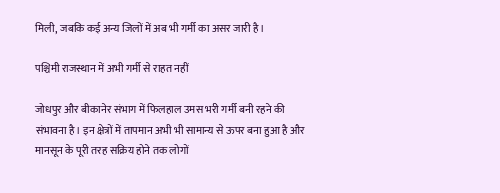मिली, जबकि कई अन्य जिलों में अब भी गर्मी का असर जारी है।

पश्चिमी राजस्थान में अभी गर्मी से राहत नहीं

जोधपुर और बीकानेर संभाग में फिलहाल उमस भरी गर्मी बनी रहने की संभावना है। इन क्षेत्रों में तापमान अभी भी सामान्य से ऊपर बना हुआ है और मानसून के पूरी तरह सक्रिय होने तक लोगों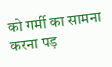को गर्मी का सामना करना पड़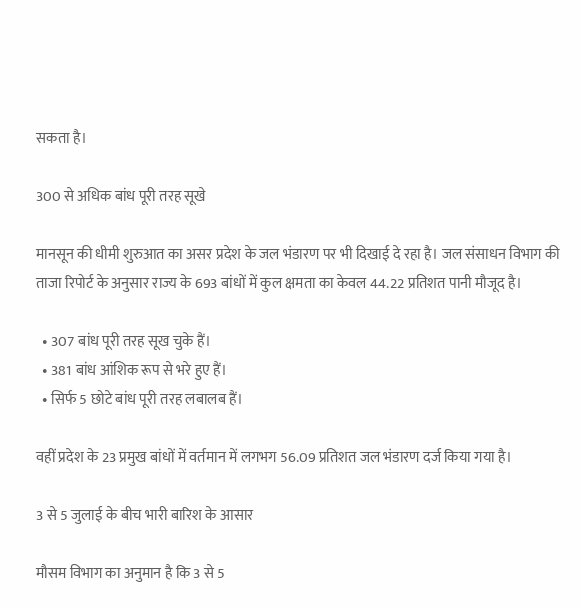सकता है।

300 से अधिक बांध पूरी तरह सूखे

मानसून की धीमी शुरुआत का असर प्रदेश के जल भंडारण पर भी दिखाई दे रहा है। जल संसाधन विभाग की ताजा रिपोर्ट के अनुसार राज्य के 693 बांधों में कुल क्षमता का केवल 44.22 प्रतिशत पानी मौजूद है।

  • 307 बांध पूरी तरह सूख चुके हैं।
  • 381 बांध आंशिक रूप से भरे हुए हैं।
  • सिर्फ 5 छोटे बांध पूरी तरह लबालब हैं।

वहीं प्रदेश के 23 प्रमुख बांधों में वर्तमान में लगभग 56.09 प्रतिशत जल भंडारण दर्ज किया गया है।

3 से 5 जुलाई के बीच भारी बारिश के आसार

मौसम विभाग का अनुमान है कि 3 से 5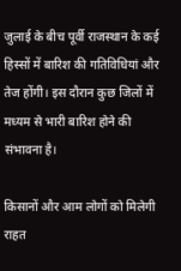जुलाई के बीच पूर्वी राजस्थान के कई हिस्सों में बारिश की गतिविधियां और तेज होंगी। इस दौरान कुछ जिलों में मध्यम से भारी बारिश होने की संभावना है।

किसानों और आम लोगों को मिलेगी राहत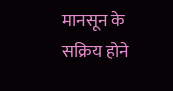मानसून के सक्रिय होने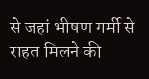से जहां भीषण गर्मी से राहत मिलने की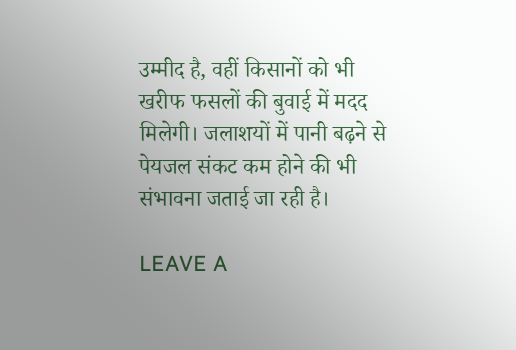उम्मीद है, वहीं किसानों को भी खरीफ फसलों की बुवाई में मदद मिलेगी। जलाशयों में पानी बढ़ने से पेयजल संकट कम होने की भी संभावना जताई जा रही है।

LEAVE A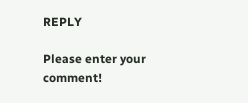REPLY

Please enter your comment!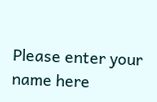Please enter your name here